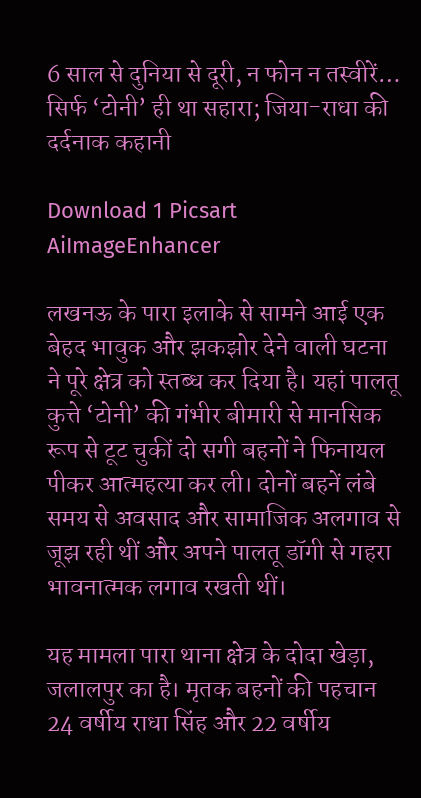6 साल से दुनिया से दूरी, न फोन न तस्वीरें… सिर्फ ‘टोनी’ ही था सहारा; जिया-राधा की दर्दनाक कहानी

Download 1 Picsart AiImageEnhancer

लखनऊ के पारा इलाके से सामने आई एक बेहद भावुक और झकझोर देने वाली घटना ने पूरे क्षेत्र को स्तब्ध कर दिया है। यहां पालतू कुत्ते ‘टोनी’ की गंभीर बीमारी से मानसिक रूप से टूट चुकीं दो सगी बहनों ने फिनायल पीकर आत्महत्या कर ली। दोनों बहनें लंबे समय से अवसाद और सामाजिक अलगाव से जूझ रही थीं और अपने पालतू डॉगी से गहरा भावनात्मक लगाव रखती थीं।

यह मामला पारा थाना क्षेत्र के दोदा खेड़ा, जलालपुर का है। मृतक बहनों की पहचान 24 वर्षीय राधा सिंह और 22 वर्षीय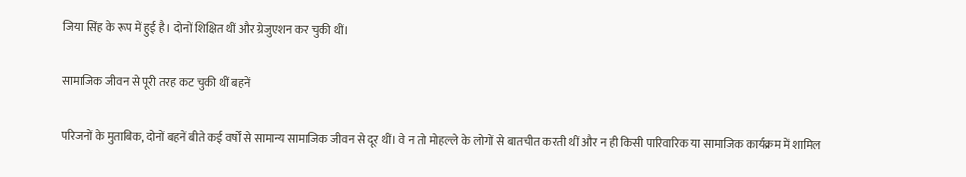जिया सिंह के रूप में हुई है। दोनों शिक्षित थीं और ग्रेजुएशन कर चुकी थीं।

सामाजिक जीवन से पूरी तरह कट चुकी थीं बहनें

परिजनों के मुताबिक, दोनों बहनें बीते कई वर्षों से सामान्य सामाजिक जीवन से दूर थीं। वे न तो मोहल्ले के लोगों से बातचीत करती थीं और न ही किसी पारिवारिक या सामाजिक कार्यक्रम में शामिल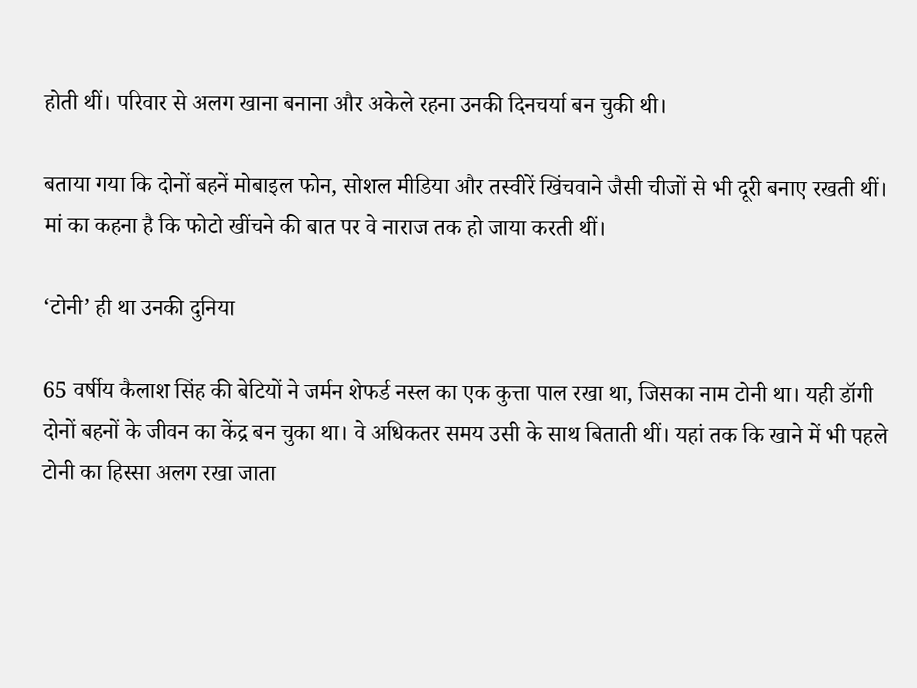होती थीं। परिवार से अलग खाना बनाना और अकेले रहना उनकी दिनचर्या बन चुकी थी।

बताया गया कि दोनों बहनें मोबाइल फोन, सोशल मीडिया और तस्वीरें खिंचवाने जैसी चीजों से भी दूरी बनाए रखती थीं। मां का कहना है कि फोटो खींचने की बात पर वे नाराज तक हो जाया करती थीं।

‘टोनी’ ही था उनकी दुनिया

65 वर्षीय कैलाश सिंह की बेटियों ने जर्मन शेफर्ड नस्ल का एक कुत्ता पाल रखा था, जिसका नाम टोनी था। यही डॉगी दोनों बहनों के जीवन का केंद्र बन चुका था। वे अधिकतर समय उसी के साथ बिताती थीं। यहां तक कि खाने में भी पहले टोनी का हिस्सा अलग रखा जाता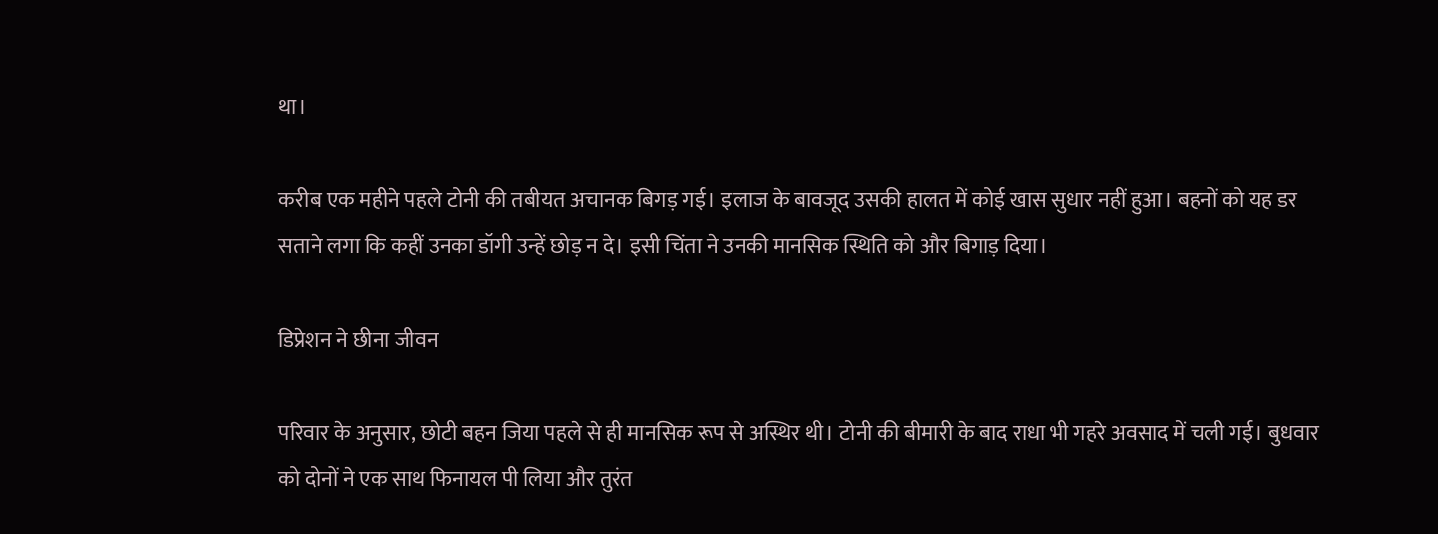था।

करीब एक महीने पहले टोनी की तबीयत अचानक बिगड़ गई। इलाज के बावजूद उसकी हालत में कोई खास सुधार नहीं हुआ। बहनों को यह डर सताने लगा कि कहीं उनका डॉगी उन्हें छोड़ न दे। इसी चिंता ने उनकी मानसिक स्थिति को और बिगाड़ दिया।

डिप्रेशन ने छीना जीवन

परिवार के अनुसार, छोटी बहन जिया पहले से ही मानसिक रूप से अस्थिर थी। टोनी की बीमारी के बाद राधा भी गहरे अवसाद में चली गई। बुधवार को दोनों ने एक साथ फिनायल पी लिया और तुरंत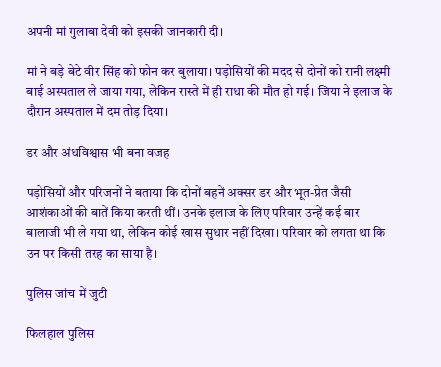अपनी मां गुलाबा देवी को इसकी जानकारी दी।

मां ने बड़े बेटे वीर सिंह को फोन कर बुलाया। पड़ोसियों की मदद से दोनों को रानी लक्ष्मी बाई अस्पताल ले जाया गया, लेकिन रास्ते में ही राधा की मौत हो गई। जिया ने इलाज के दौरान अस्पताल में दम तोड़ दिया।

डर और अंधविश्वास भी बना वजह

पड़ोसियों और परिजनों ने बताया कि दोनों बहनें अक्सर डर और भूत-प्रेत जैसी आशंकाओं की बातें किया करती थीं। उनके इलाज के लिए परिवार उन्हें कई बार बालाजी भी ले गया था, लेकिन कोई खास सुधार नहीं दिखा। परिवार को लगता था कि उन पर किसी तरह का साया है।

पुलिस जांच में जुटी

फिलहाल पुलिस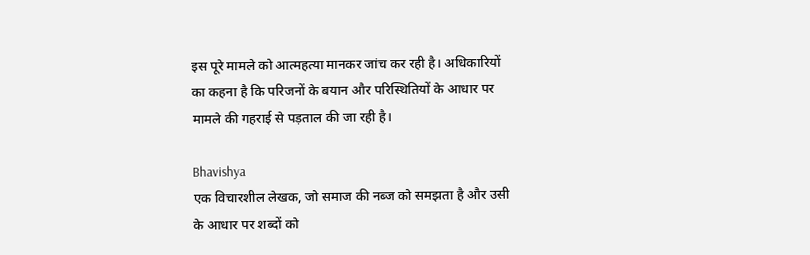इस पूरे मामले को आत्महत्या मानकर जांच कर रही है। अधिकारियों का कहना है कि परिजनों के बयान और परिस्थितियों के आधार पर मामले की गहराई से पड़ताल की जा रही है।

Bhavishya
एक विचारशील लेखक, जो समाज की नब्ज को समझता है और उसी के आधार पर शब्दों को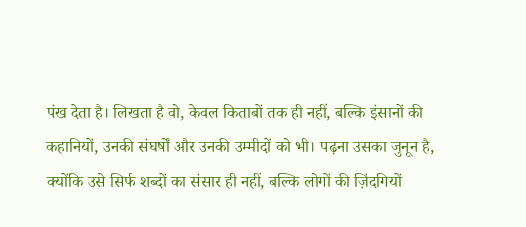पंख देता है। लिखता है वो, केवल किताबों तक ही नहीं, बल्कि इंसानों की कहानियों, उनकी संघर्षों और उनकी उम्मीदों को भी। पढ़ना उसका जुनून है, क्योंकि उसे सिर्फ शब्दों का संसार ही नहीं, बल्कि लोगों की ज़िंदगियों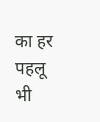का हर पहलू भी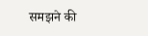समझने की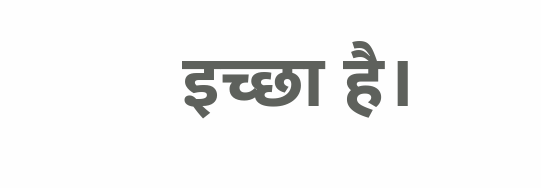इच्छा है।